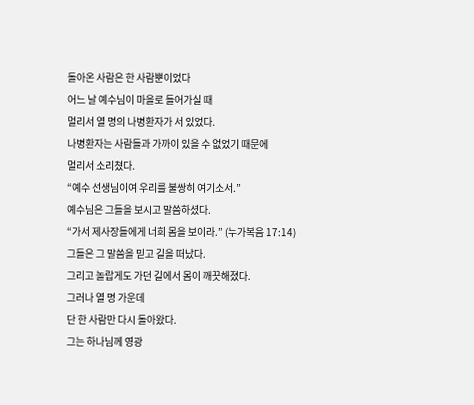돌아온 사람은 한 사람뿐이었다
어느 날 예수님이 마을로 들어가실 때
멀리서 열 명의 나병환자가 서 있었다.
나병환자는 사람들과 가까이 있을 수 없었기 때문에
멀리서 소리쳤다.
“예수 선생님이여 우리를 불쌍히 여기소서.”
예수님은 그들을 보시고 말씀하셨다.
“가서 제사장들에게 너희 몸을 보이라.” (누가복음 17:14)
그들은 그 말씀을 믿고 길을 떠났다.
그리고 놀랍게도 가던 길에서 몸이 깨끗해졌다.
그러나 열 명 가운데
단 한 사람만 다시 돌아왔다.
그는 하나님께 영광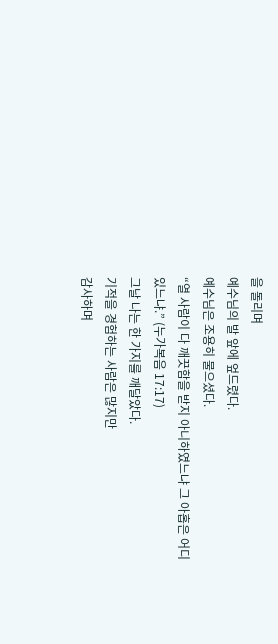을 돌리며
예수님의 발 앞에 엎드렸다.
예수님은 조용히 물으셨다.
“열 사람이 다 깨끗함을 받지 아니하였느냐 그 아홉은 어디 있느냐.” (누가복음 17:17)
그날 나는 한 가지를 깨달았다.
기적을 경험하는 사람은 많지만
감사하며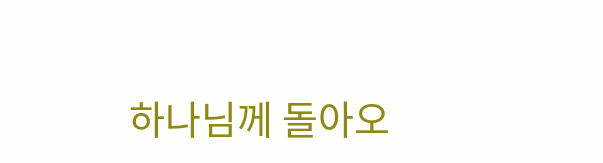하나님께 돌아오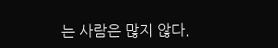는 사람은 많지 않다.